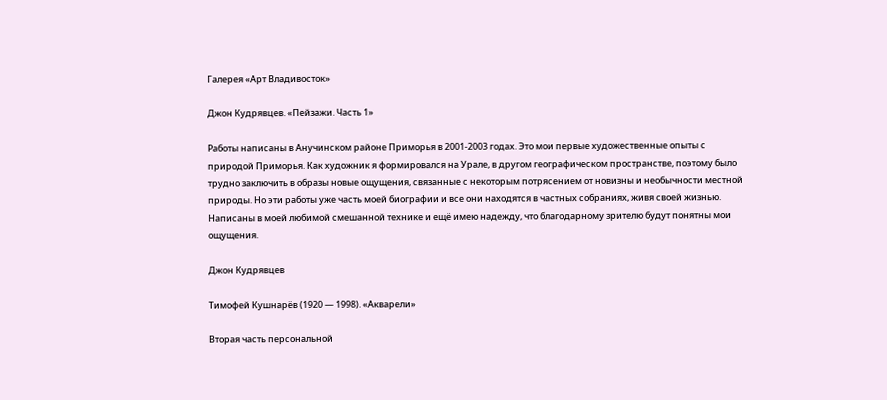Галерея «Арт Владивосток»

Джон Кудрявцев. «Пейзажи. Часть 1»

Работы написаны в Анучинском районе Приморья в 2001-2003 годах. Это мои первые художественные опыты с природой Приморья. Как художник я формировался на Урале, в другом географическом пространстве, поэтому было трудно заключить в образы новые ощущения, связанные с некоторым потрясением от новизны и необычности местной природы. Но эти работы уже часть моей биографии и все они находятся в частных собраниях, живя своей жизнью. Написаны в моей любимой смешанной технике и ещё имею надежду, что благодарному зрителю будут понятны мои ощущения.

Джон Кудрявцев

Тимофей Кушнарёв (1920 — 1998). «Акварели»

Вторая часть персональной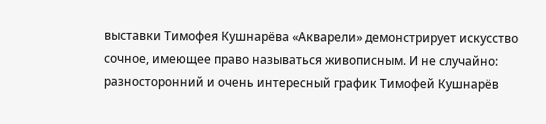выставки Тимофея Кушнарёва «Акварели» демонстрирует искусство сочное, имеющее право называться живописным. И не случайно: разносторонний и очень интересный график Тимофей Кушнарёв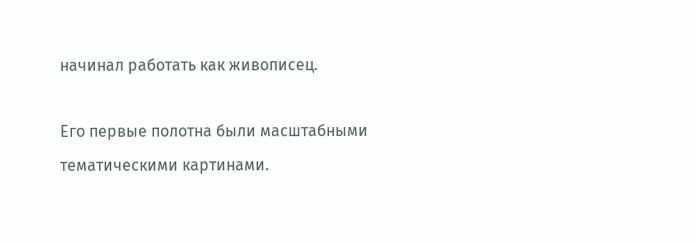начинал работать как живописец.

Его первые полотна были масштабными тематическими картинами.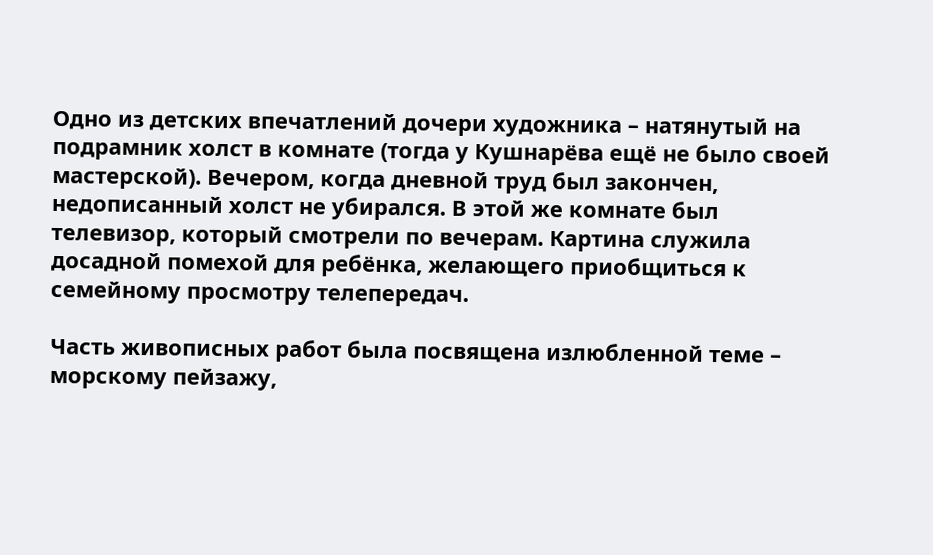Одно из детских впечатлений дочери художника – натянутый на подрамник холст в комнате (тогда у Кушнарёва ещё не было своей мастерской). Вечером, когда дневной труд был закончен, недописанный холст не убирался. В этой же комнате был телевизор, который смотрели по вечерам. Картина служила досадной помехой для ребёнка, желающего приобщиться к семейному просмотру телепередач.

Часть живописных работ была посвящена излюбленной теме – морскому пейзажу,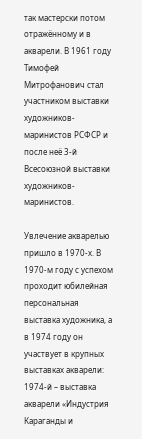так мастерски потом отражённому и в акварели. В 1961 году Тимофей Митрофанович стал участником выставки художников-маринистов РСФСР и после неё 3-й Всесоюзной выставки художников-маринистов.

Увлечение акварелью пришло в 1970-х. В 1970-м году с успехом проходит юбилейная персональная выставка художника, а в 1974 году он участвует в крупных выставках акварели: 1974-й – выставка акварели «Индустрия Караганды и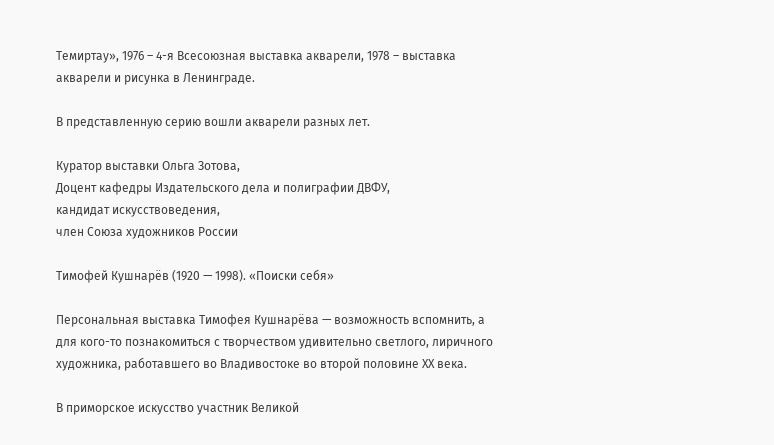Темиртау», 1976 – 4-я Всесоюзная выставка акварели, 1978 – выставка акварели и рисунка в Ленинграде.

В представленную серию вошли акварели разных лет.

Куратор выставки Ольга Зотова,
Доцент кафедры Издательского дела и полиграфии ДВФУ,
кандидат искусствоведения,
член Союза художников России

Тимофей Кушнарёв (1920 — 1998). «Поиски себя»

Персональная выставка Тимофея Кушнарёва — возможность вспомнить, а для кого-то познакомиться с творчеством удивительно светлого, лиричного художника, работавшего во Владивостоке во второй половине ХХ века.

В приморское искусство участник Великой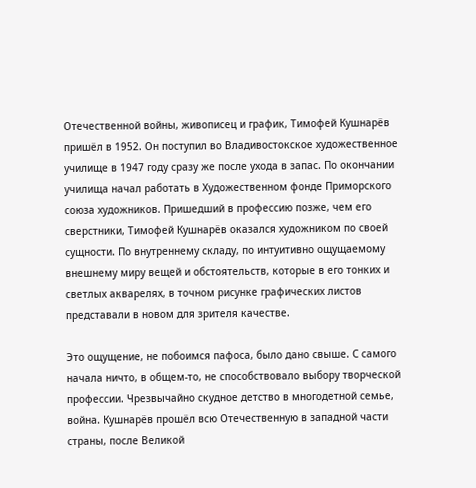Отечественной войны, живописец и график, Тимофей Кушнарёв пришёл в 1952. Он поступил во Владивостокское художественное училище в 1947 году сразу же после ухода в запас. По окончании училища начал работать в Художественном фонде Приморского союза художников. Пришедший в профессию позже, чем его сверстники, Тимофей Кушнарёв оказался художником по своей сущности. По внутреннему складу, по интуитивно ощущаемому внешнему миру вещей и обстоятельств, которые в его тонких и светлых акварелях, в точном рисунке графических листов представали в новом для зрителя качестве.

Это ощущение, не побоимся пафоса, было дано свыше. С самого начала ничто, в общем-то, не способствовало выбору творческой профессии. Чрезвычайно скудное детство в многодетной семье, война. Кушнарёв прошёл всю Отечественную в западной части страны, после Великой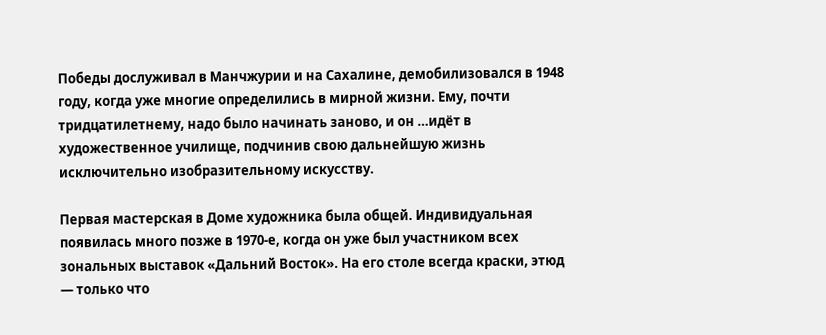Победы дослуживал в Манчжурии и на Сахалине, демобилизовался в 1948 году, когда уже многие определились в мирной жизни. Ему, почти тридцатилетнему, надо было начинать заново, и он …идёт в художественное училище, подчинив свою дальнейшую жизнь исключительно изобразительному искусству.

Первая мастерская в Доме художника была общей. Индивидуальная появилась много позже в 1970-е, когда он уже был участником всех зональных выставок «Дальний Восток». На его столе всегда краски, этюд — только что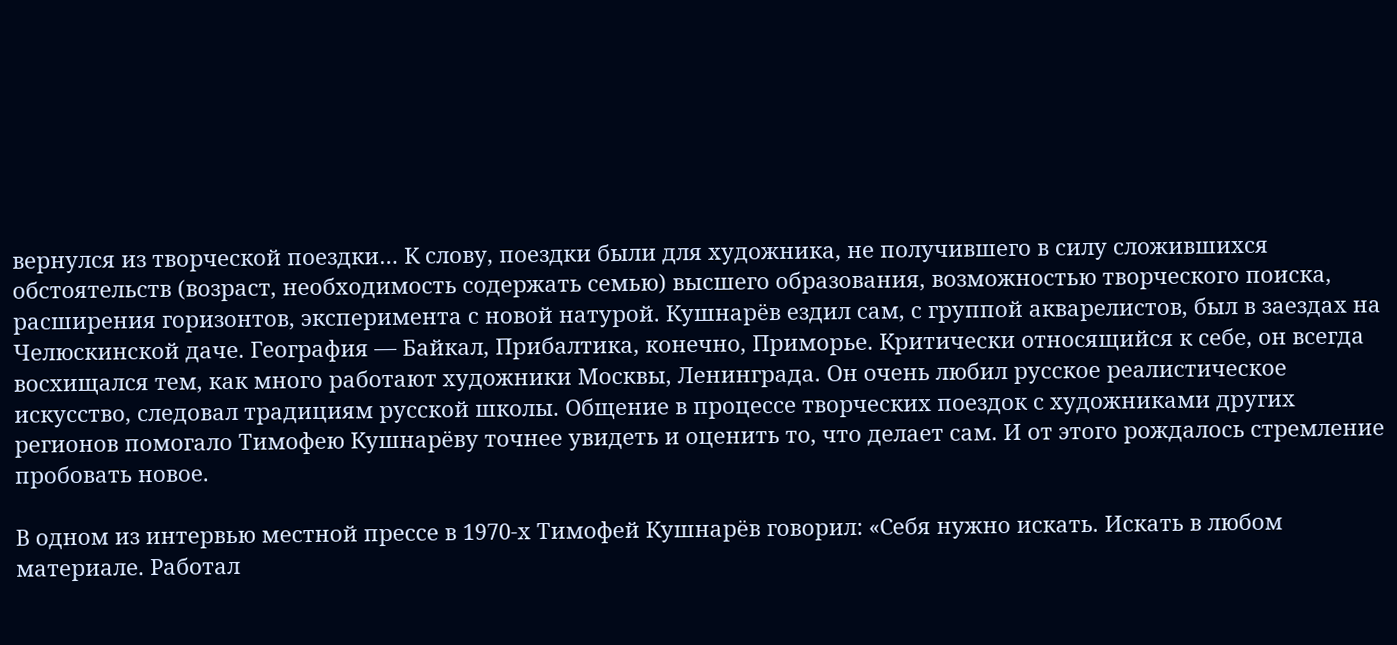вернулся из творческой поездки… К слову, поездки были для художника, не получившего в силу сложившихся обстоятельств (возраст, необходимость содержать семью) высшего образования, возможностью творческого поиска, расширения горизонтов, эксперимента с новой натурой. Кушнарёв ездил сам, с группой акварелистов, был в заездах на Челюскинской даче. География — Байкал, Прибалтика, конечно, Приморье. Критически относящийся к себе, он всегда восхищался тем, как много работают художники Москвы, Ленинграда. Он очень любил русское реалистическое искусство, следовал традициям русской школы. Общение в процессе творческих поездок с художниками других регионов помогало Тимофею Кушнарёву точнее увидеть и оценить то, что делает сам. И от этого рождалось стремление пробовать новое.

В одном из интервью местной прессе в 1970-х Тимофей Кушнарёв говорил: «Себя нужно искать. Искать в любом материале. Работал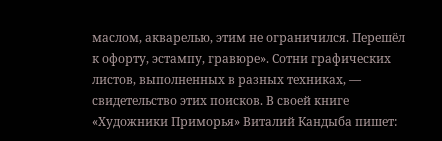маслом, акварелью, этим не ограничился. Перешёл к офорту, эстампу, гравюре». Сотни графических листов, выполненных в разных техниках, — свидетельство этих поисков. В своей книге «Художники Приморья» Виталий Кандыба пишет: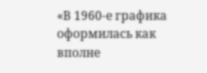«В 1960-е графика оформилась как вполне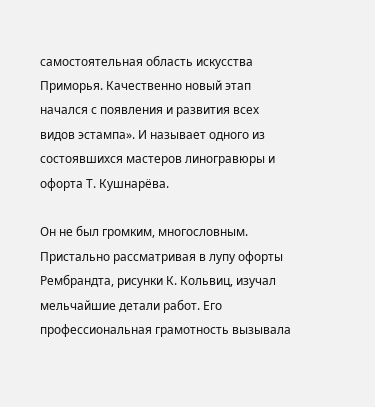самостоятельная область искусства Приморья. Качественно новый этап начался с появления и развития всех видов эстампа». И называет одного из состоявшихся мастеров линогравюры и офорта Т. Кушнарёва.

Он не был громким, многословным. Пристально рассматривая в лупу офорты Рембрандта, рисунки К. Кольвиц, изучал мельчайшие детали работ. Его профессиональная грамотность вызывала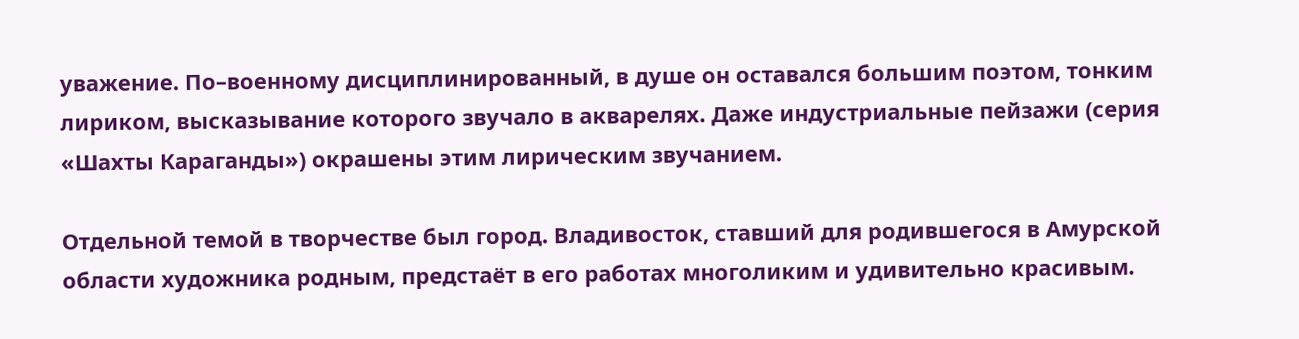уважение. По–военному дисциплинированный, в душе он оставался большим поэтом, тонким лириком, высказывание которого звучало в акварелях. Даже индустриальные пейзажи (серия «Шахты Караганды») окрашены этим лирическим звучанием.

Отдельной темой в творчестве был город. Владивосток, ставший для родившегося в Амурской области художника родным, предстаёт в его работах многоликим и удивительно красивым.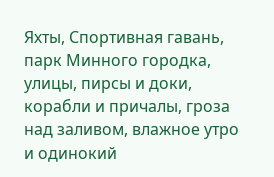Яхты, Спортивная гавань, парк Минного городка, улицы, пирсы и доки, корабли и причалы, гроза над заливом, влажное утро и одинокий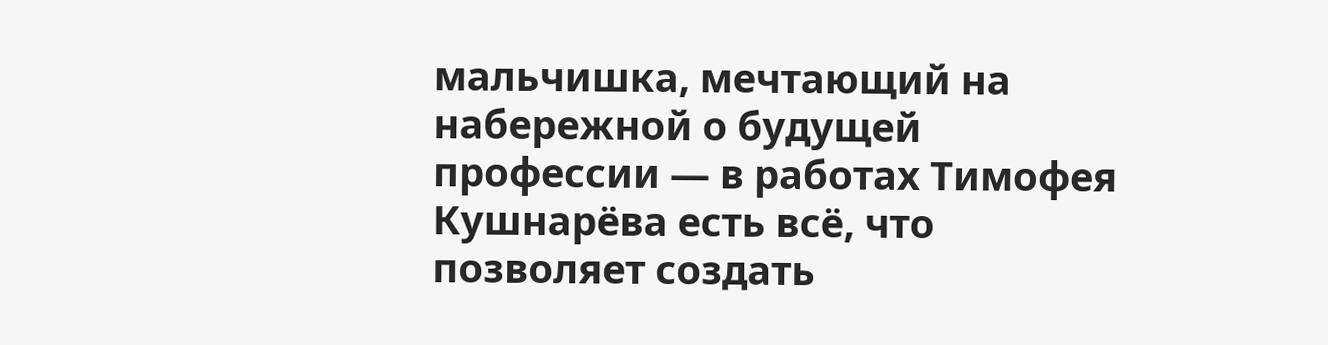мальчишка, мечтающий на набережной о будущей профессии — в работах Тимофея Кушнарёва есть всё, что позволяет создать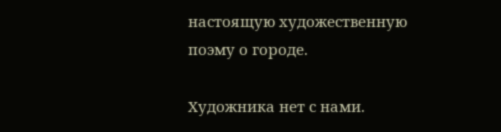настоящую художественную поэму о городе.

Художника нет с нами.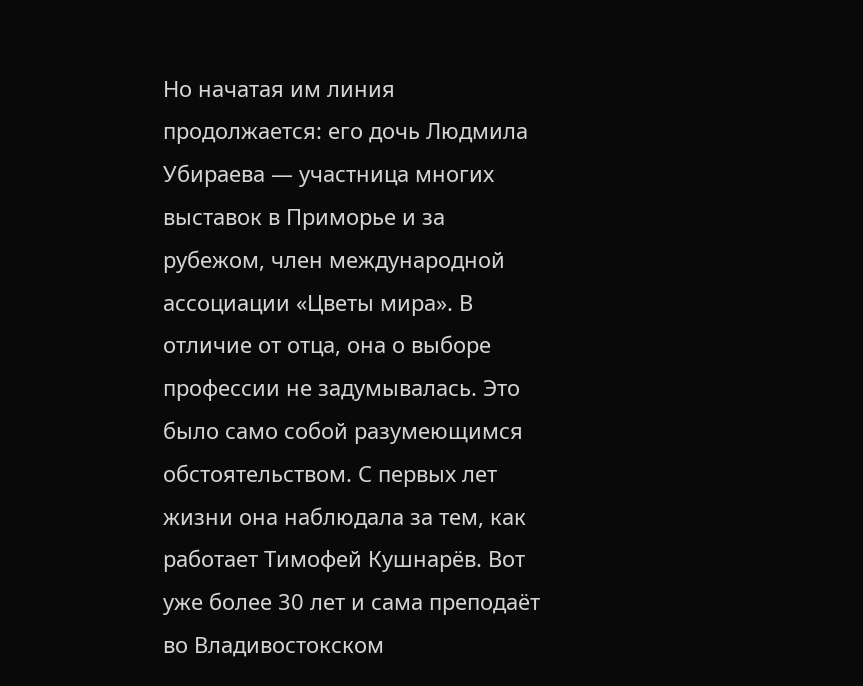Но начатая им линия продолжается: его дочь Людмила Убираева — участница многих выставок в Приморье и за рубежом, член международной ассоциации «Цветы мира». В отличие от отца, она о выборе профессии не задумывалась. Это было само собой разумеющимся обстоятельством. С первых лет жизни она наблюдала за тем, как работает Тимофей Кушнарёв. Вот уже более 30 лет и сама преподаёт во Владивостокском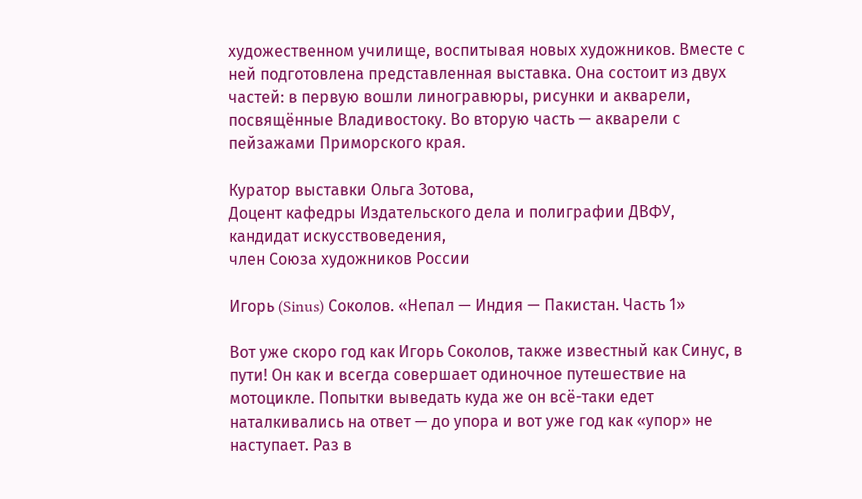художественном училище, воспитывая новых художников. Вместе с ней подготовлена представленная выставка. Она состоит из двух частей: в первую вошли линогравюры, рисунки и акварели, посвящённые Владивостоку. Во вторую часть — акварели с пейзажами Приморского края.

Куратор выставки Ольга Зотова,
Доцент кафедры Издательского дела и полиграфии ДВФУ,
кандидат искусствоведения,
член Союза художников России

Игорь (Sinus) Соколов. «Непал — Индия — Пакистан. Часть 1»

Вот уже скоро год как Игорь Соколов, также известный как Синус, в пути! Он как и всегда совершает одиночное путешествие на мотоцикле. Попытки выведать куда же он всё-таки едет наталкивались на ответ — до упора и вот уже год как «упор» не наступает. Раз в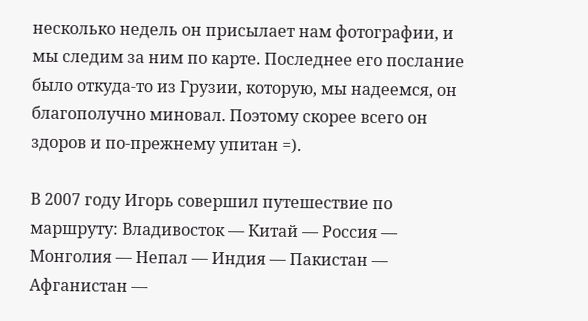несколько недель он присылает нам фотографии, и мы следим за ним по карте. Последнее его послание было откуда-то из Грузии, которую, мы надеемся, он благополучно миновал. Поэтому скорее всего он здоров и по-прежнему упитан =).

В 2007 году Игорь совершил путешествие по маршруту: Владивосток — Китай — Россия — Монголия — Непал — Индия — Пакистан — Афганистан —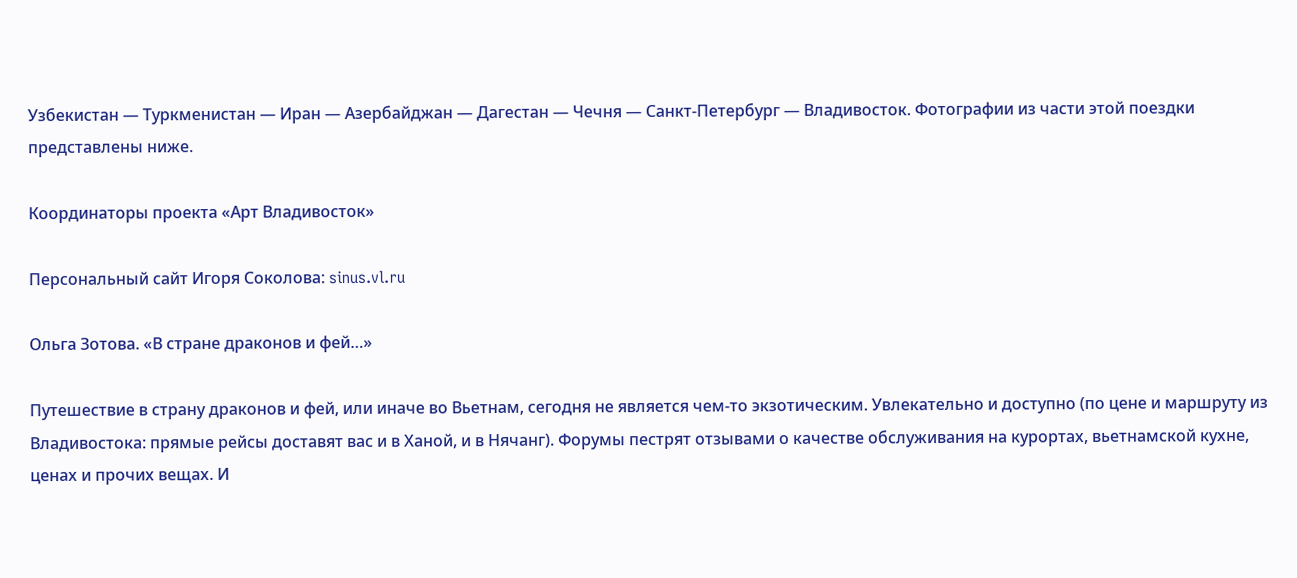Узбекистан — Туркменистан — Иран — Азербайджан — Дагестан — Чечня — Санкт-Петербург — Владивосток. Фотографии из части этой поездки представлены ниже.

Координаторы проекта «Арт Владивосток»

Персональный сайт Игоря Соколова: sinus.vl.ru

Ольга Зотова. «В стране драконов и фей…»

Путешествие в страну драконов и фей, или иначе во Вьетнам, сегодня не является чем-то экзотическим. Увлекательно и доступно (по цене и маршруту из Владивостока: прямые рейсы доставят вас и в Ханой, и в Нячанг). Форумы пестрят отзывами о качестве обслуживания на курортах, вьетнамской кухне, ценах и прочих вещах. И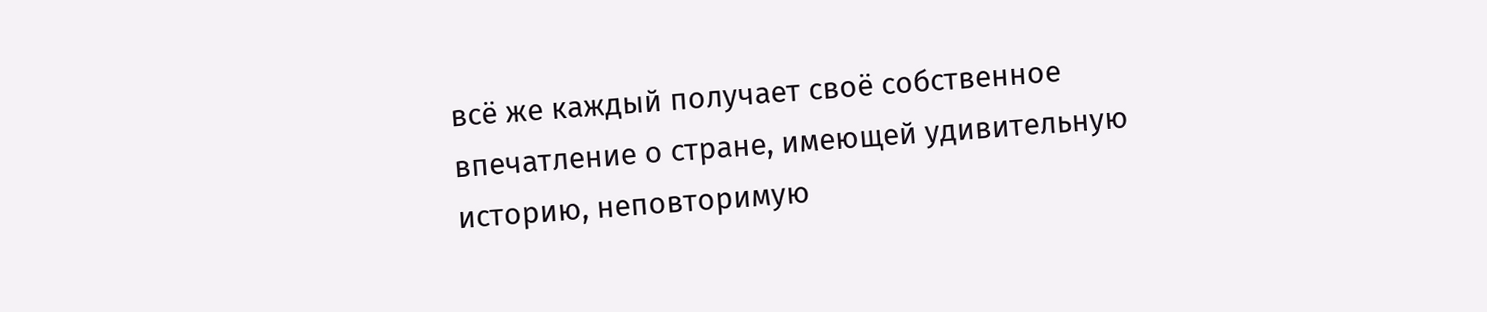всё же каждый получает своё собственное впечатление о стране, имеющей удивительную историю, неповторимую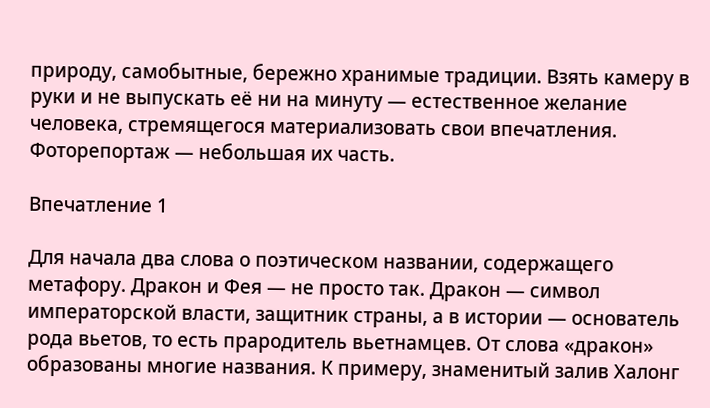природу, самобытные, бережно хранимые традиции. Взять камеру в руки и не выпускать её ни на минуту — естественное желание человека, стремящегося материализовать свои впечатления. Фоторепортаж — небольшая их часть.

Впечатление 1

Для начала два слова о поэтическом названии, содержащего метафору. Дракон и Фея — не просто так. Дракон — символ императорской власти, защитник страны, а в истории — основатель рода вьетов, то есть прародитель вьетнамцев. От слова «дракон» образованы многие названия. К примеру, знаменитый залив Халонг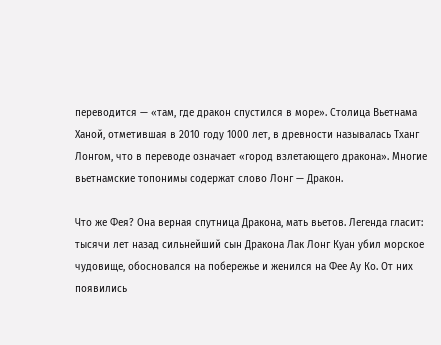переводится — «там, где дракон спустился в море». Столица Вьетнама Ханой, отметившая в 2010 году 1000 лет, в древности называлась Тханг Лонгом, что в переводе означает «город взлетающего дракона». Многие вьетнамские топонимы содержат слово Лонг — Дракон.

Что же Фея? Она верная спутница Дракона, мать вьетов. Легенда гласит: тысячи лет назад сильнейший сын Дракона Лак Лонг Куан убил морское чудовище, обосновался на побережье и женился на Фее Ау Ко. От них появились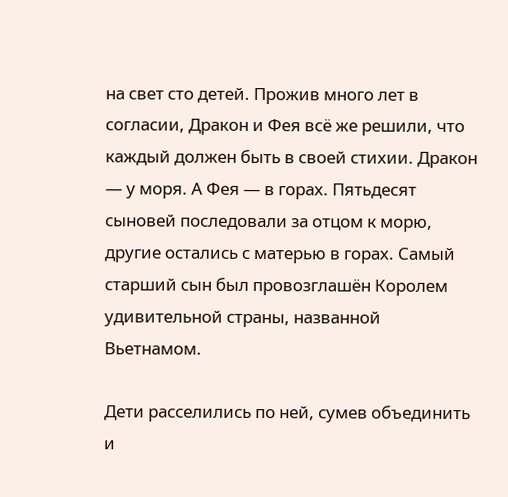на свет сто детей. Прожив много лет в согласии, Дракон и Фея всё же решили, что каждый должен быть в своей стихии. Дракон — у моря. А Фея — в горах. Пятьдесят сыновей последовали за отцом к морю, другие остались с матерью в горах. Самый старший сын был провозглашён Королем удивительной страны, названной Вьетнамом.

Дети расселились по ней, сумев объединить и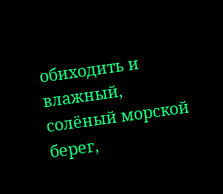обиходить и влажный, солёный морской берег,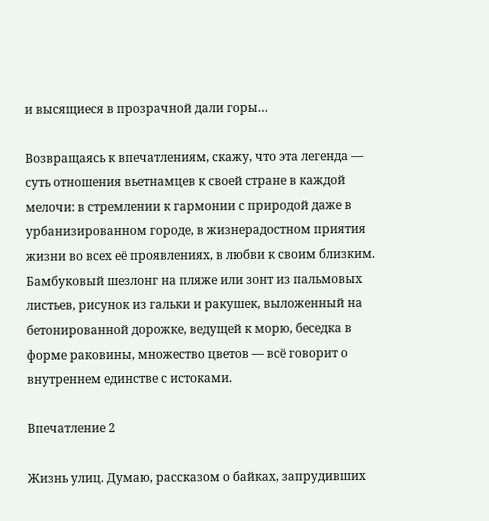и высящиеся в прозрачной дали горы…

Возвращаясь к впечатлениям, скажу, что эта легенда — суть отношения вьетнамцев к своей стране в каждой мелочи: в стремлении к гармонии с природой даже в урбанизированном городе, в жизнерадостном приятия жизни во всех её проявлениях, в любви к своим близким. Бамбуковый шезлонг на пляже или зонт из пальмовых листьев, рисунок из гальки и ракушек, выложенный на бетонированной дорожке, ведущей к морю, беседка в форме раковины, множество цветов — всё говорит о внутреннем единстве с истоками.

Впечатление 2

Жизнь улиц. Думаю, рассказом о байках, запрудивших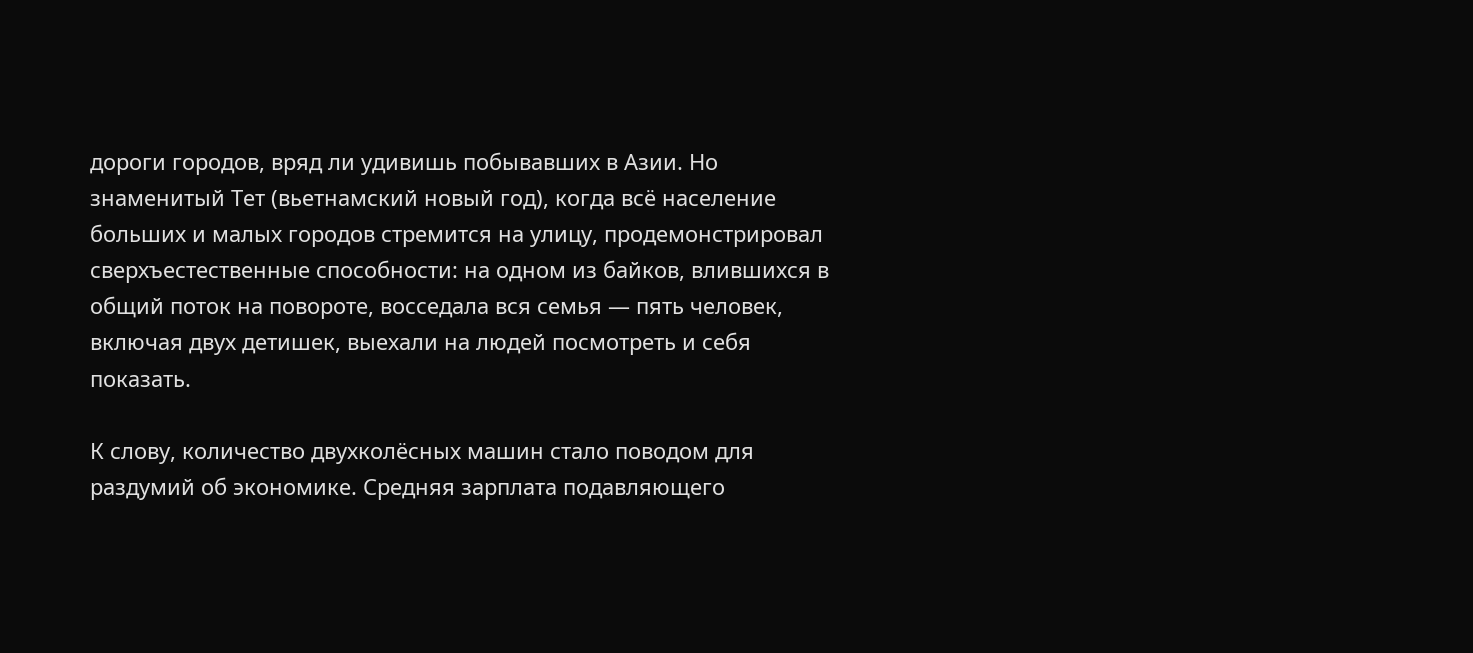дороги городов, вряд ли удивишь побывавших в Азии. Но знаменитый Тет (вьетнамский новый год), когда всё население больших и малых городов стремится на улицу, продемонстрировал сверхъестественные способности: на одном из байков, влившихся в общий поток на повороте, восседала вся семья — пять человек, включая двух детишек, выехали на людей посмотреть и себя показать.

К слову, количество двухколёсных машин стало поводом для раздумий об экономике. Средняя зарплата подавляющего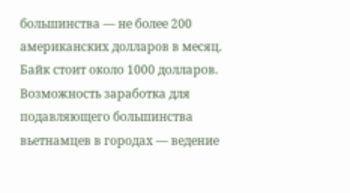большинства — не более 200 американских долларов в месяц. Байк стоит около 1000 долларов. Возможность заработка для подавляющего большинства вьетнамцев в городах — ведение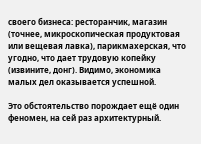своего бизнеса: ресторанчик, магазин (точнее, микроскопическая продуктовая или вещевая лавка), парикмахерская, что угодно, что дает трудовую копейку (извините, донг). Видимо, экономика малых дел оказывается успешной.

Это обстоятельство порождает ещё один феномен, на сей раз архитектурный.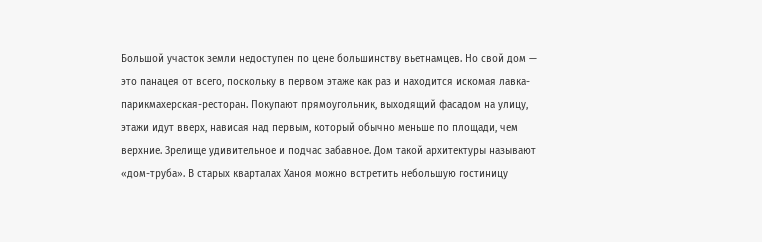Большой участок земли недоступен по цене большинству вьетнамцев. Но свой дом — это панацея от всего, поскольку в первом этаже как раз и находится искомая лавка-парикмахерская-ресторан. Покупают прямоугольник, выходящий фасадом на улицу, этажи идут вверх, нависая над первым, который обычно меньше по площади, чем верхние. Зрелище удивительное и подчас забавное. Дом такой архитектуры называют «дом-труба». В старых кварталах Ханоя можно встретить небольшую гостиницу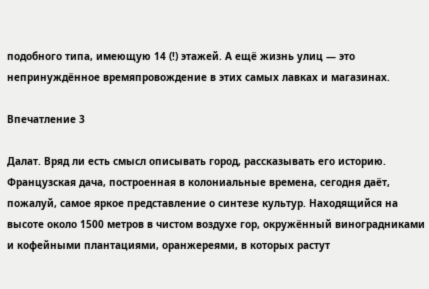подобного типа, имеющую 14 (!) этажей. А ещё жизнь улиц — это непринуждённое времяпровождение в этих самых лавках и магазинах.

Впечатление 3

Далат. Вряд ли есть смысл описывать город, рассказывать его историю. Французская дача, построенная в колониальные времена, сегодня даёт, пожалуй, самое яркое представление о синтезе культур. Находящийся на высоте около 1500 метров в чистом воздухе гор, окружённый виноградниками и кофейными плантациями, оранжереями, в которых растут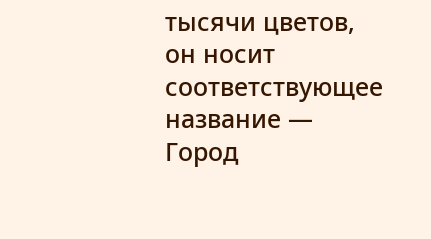тысячи цветов, он носит соответствующее название — Город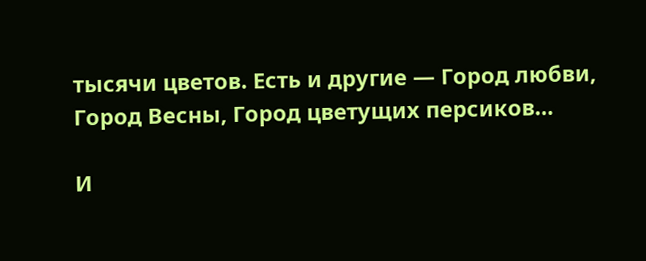тысячи цветов. Есть и другие — Город любви, Город Весны, Город цветущих персиков…

И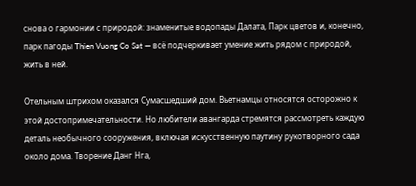снова о гармонии с природой: знаменитые водопады Далата, Парк цветов и, конечно, парк пагоды Thien Vuong Co Sat — всё подчеркивает умение жить рядом с природой, жить в ней.

Отельным штрихом оказался Сумасшедший дом. Вьетнамцы относятся осторожно к этой достопримечательности. Но любители авангарда стремятся рассмотреть каждую деталь необычного сооружения, включая искусственную паутину рукотворного сада около дома. Творение Данг Нга,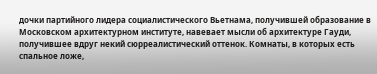дочки партийного лидера социалистического Вьетнама, получившей образование в Московском архитектурном институте, навевает мысли об архитектуре Гауди, получившее вдруг некий сюрреалистический оттенок. Комнаты, в которых есть спальное ложе,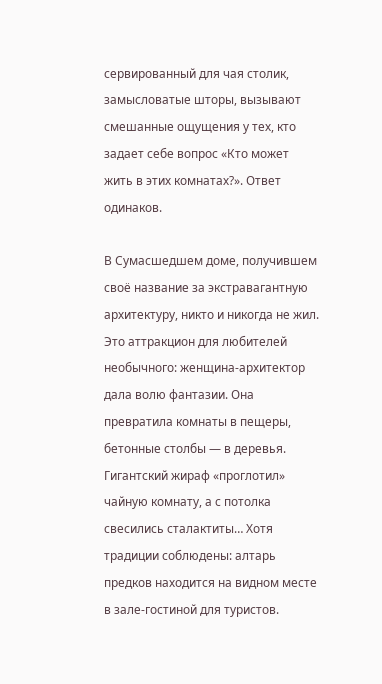сервированный для чая столик, замысловатые шторы, вызывают смешанные ощущения у тех, кто задает себе вопрос «Кто может жить в этих комнатах?». Ответ одинаков.

В Сумасшедшем доме, получившем своё название за экстравагантную архитектуру, никто и никогда не жил. Это аттракцион для любителей необычного: женщина-архитектор дала волю фантазии. Она превратила комнаты в пещеры, бетонные столбы — в деревья. Гигантский жираф «проглотил» чайную комнату, а с потолка свесились сталактиты… Хотя традиции соблюдены: алтарь предков находится на видном месте в зале-гостиной для туристов.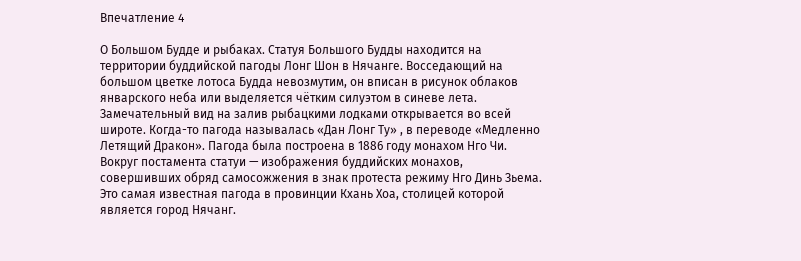Впечатление 4

О Большом Будде и рыбаках. Статуя Большого Будды находится на территории буддийской пагоды Лонг Шон в Нячанге. Восседающий на большом цветке лотоса Будда невозмутим, он вписан в рисунок облаков январского неба или выделяется чётким силуэтом в синеве лета. Замечательный вид на залив рыбацкими лодками открывается во всей широте. Когда-то пагода называлась «Дан Лонг Ту» , в переводе «Медленно Летящий Дракон». Пагода была построена в 1886 году монахом Нго Чи. Вокруг постамента статуи — изображения буддийских монахов, совершивших обряд самосожжения в знак протеста режиму Нго Динь Зьема. Это самая известная пагода в провинции Кхань Хоа, столицей которой является город Нячанг.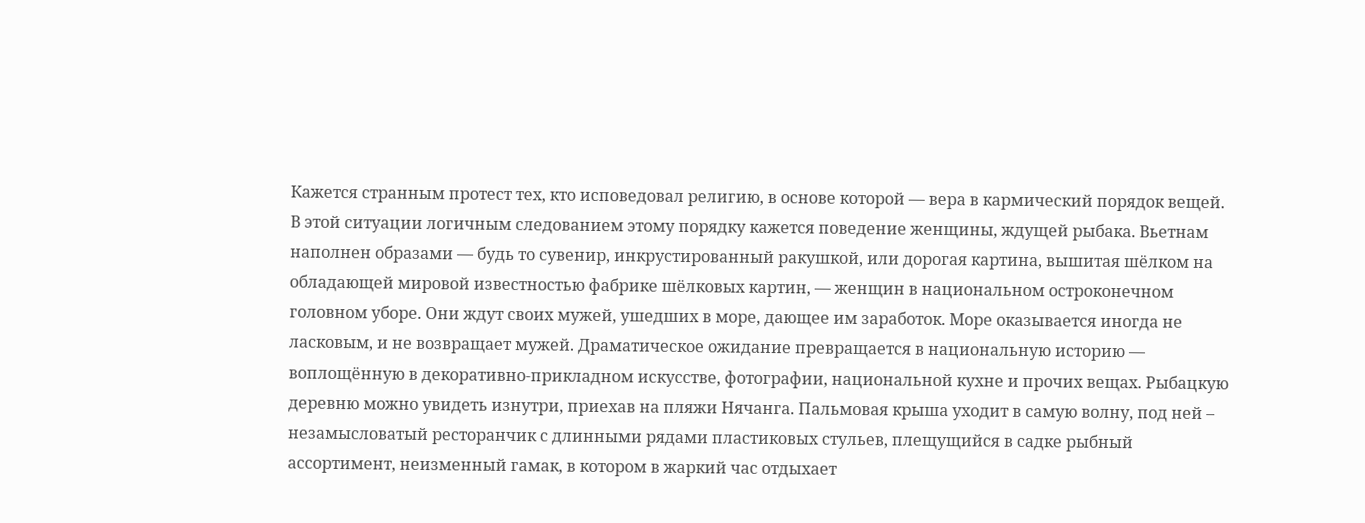Кажется странным протест тех, кто исповедовал религию, в основе которой — вера в кармический порядок вещей. В этой ситуации логичным следованием этому порядку кажется поведение женщины, ждущей рыбака. Вьетнам наполнен образами — будь то сувенир, инкрустированный ракушкой, или дорогая картина, вышитая шёлком на обладающей мировой известностью фабрике шёлковых картин, — женщин в национальном остроконечном головном уборе. Они ждут своих мужей, ушедших в море, дающее им заработок. Море оказывается иногда не ласковым, и не возвращает мужей. Драматическое ожидание превращается в национальную историю — воплощённую в декоративно-прикладном искусстве, фотографии, национальной кухне и прочих вещах. Рыбацкую деревню можно увидеть изнутри, приехав на пляжи Нячанга. Пальмовая крыша уходит в самую волну, под ней – незамысловатый ресторанчик с длинными рядами пластиковых стульев, плещущийся в садке рыбный ассортимент, неизменный гамак, в котором в жаркий час отдыхает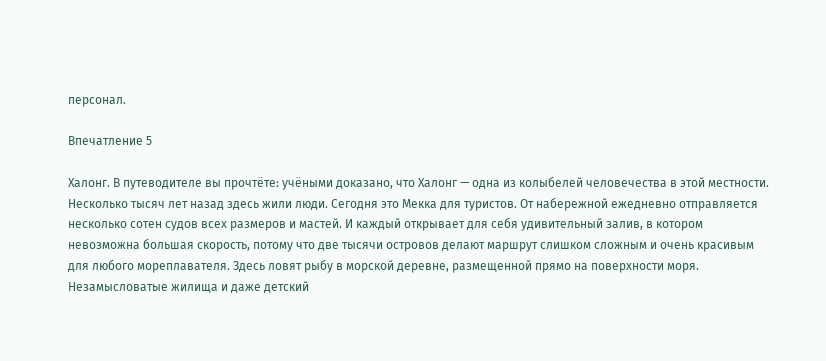персонал.

Впечатление 5

Халонг. В путеводителе вы прочтёте: учёными доказано, что Халонг — одна из колыбелей человечества в этой местности. Несколько тысяч лет назад здесь жили люди. Сегодня это Мекка для туристов. От набережной ежедневно отправляется несколько сотен судов всех размеров и мастей. И каждый открывает для себя удивительный залив, в котором невозможна большая скорость, потому что две тысячи островов делают маршрут слишком сложным и очень красивым для любого мореплавателя. Здесь ловят рыбу в морской деревне, размещенной прямо на поверхности моря. Незамысловатые жилища и даже детский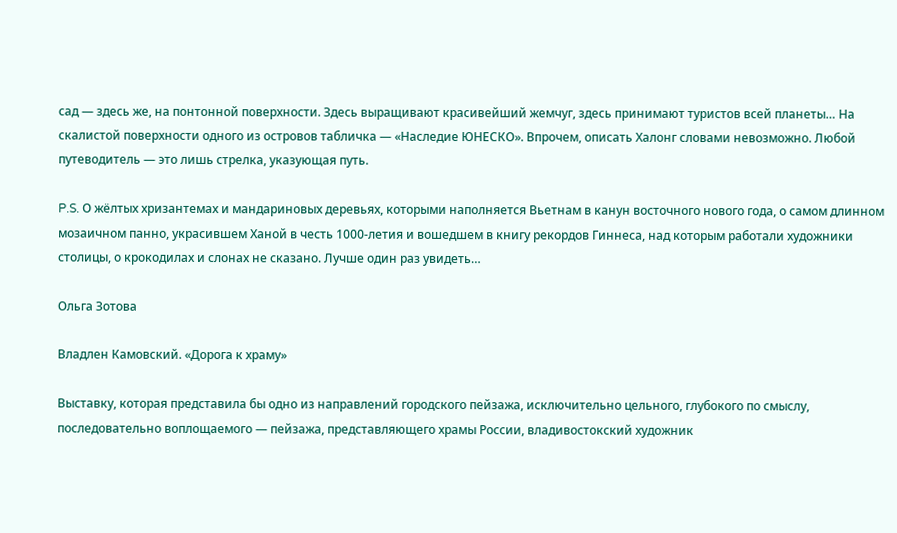сад — здесь же, на понтонной поверхности. Здесь выращивают красивейший жемчуг, здесь принимают туристов всей планеты… На скалистой поверхности одного из островов табличка — «Наследие ЮНЕСКО». Впрочем, описать Халонг словами невозможно. Любой путеводитель — это лишь стрелка, указующая путь.

P.S. О жёлтых хризантемах и мандариновых деревьях, которыми наполняется Вьетнам в канун восточного нового года, о самом длинном мозаичном панно, украсившем Ханой в честь 1000-летия и вошедшем в книгу рекордов Гиннеса, над которым работали художники столицы, о крокодилах и слонах не сказано. Лучше один раз увидеть…

Ольга Зотова

Владлен Камовский. «Дорога к храму»

Выставку, которая представила бы одно из направлений городского пейзажа, исключительно цельного, глубокого по смыслу, последовательно воплощаемого — пейзажа, представляющего храмы России, владивостокский художник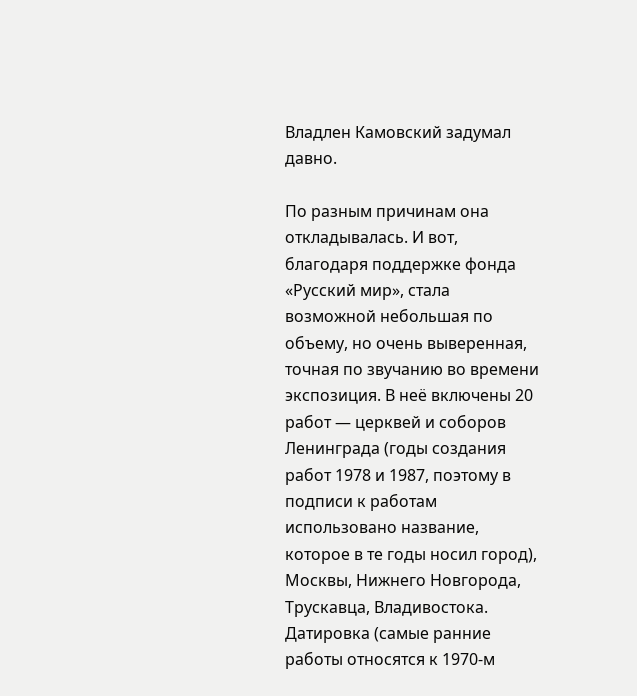Владлен Камовский задумал давно.

По разным причинам она откладывалась. И вот, благодаря поддержке фонда «Русский мир», стала возможной небольшая по объему, но очень выверенная, точная по звучанию во времени экспозиция. В неё включены 20 работ — церквей и соборов Ленинграда (годы создания работ 1978 и 1987, поэтому в подписи к работам использовано название, которое в те годы носил город), Москвы, Нижнего Новгорода, Трускавца, Владивостока. Датировка (самые ранние работы относятся к 1970-м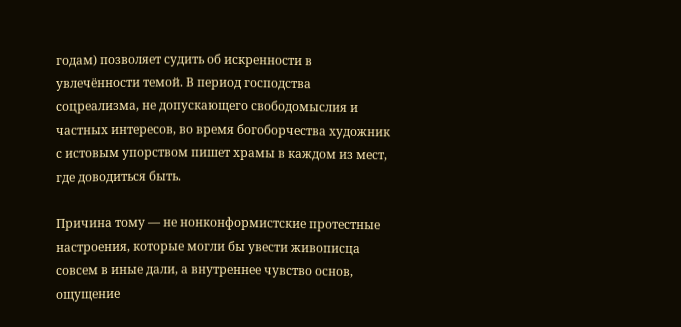годам) позволяет судить об искренности в увлечённости темой. В период господства соцреализма, не допускающего свободомыслия и частных интересов, во время богоборчества художник с истовым упорством пишет храмы в каждом из мест, где доводиться быть.

Причина тому — не нонконформистские протестные настроения, которые могли бы увести живописца совсем в иные дали, а внутреннее чувство основ, ощущение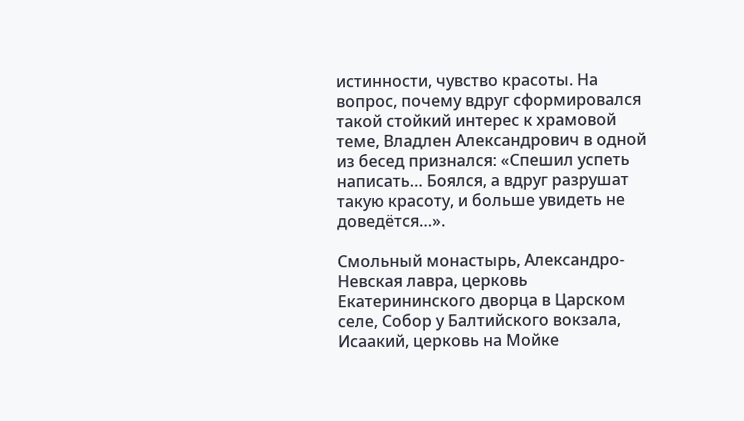истинности, чувство красоты. На вопрос, почему вдруг сформировался такой стойкий интерес к храмовой теме, Владлен Александрович в одной из бесед признался: «Спешил успеть написать… Боялся, а вдруг разрушат такую красоту, и больше увидеть не доведётся…».

Смольный монастырь, Александро-Невская лавра, церковь Екатерининского дворца в Царском селе, Собор у Балтийского вокзала, Исаакий, церковь на Мойке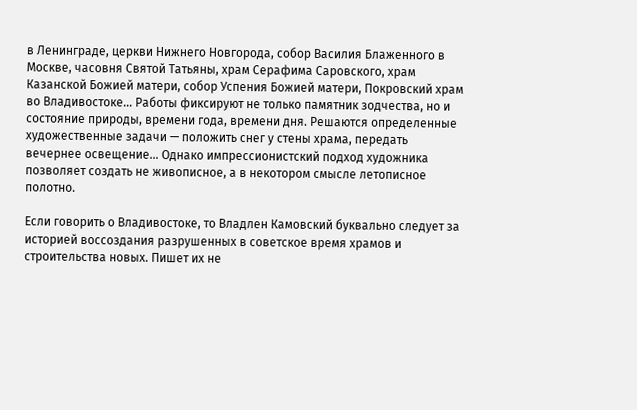в Ленинграде, церкви Нижнего Новгорода, собор Василия Блаженного в Москве, часовня Святой Татьяны, храм Серафима Саровского, храм Казанской Божией матери, собор Успения Божией матери, Покровский храм во Владивостоке… Работы фиксируют не только памятник зодчества, но и состояние природы, времени года, времени дня. Решаются определенные художественные задачи — положить снег у стены храма, передать вечернее освещение… Однако импрессионистский подход художника позволяет создать не живописное, а в некотором смысле летописное полотно.

Если говорить о Владивостоке, то Владлен Камовский буквально следует за историей воссоздания разрушенных в советское время храмов и строительства новых. Пишет их не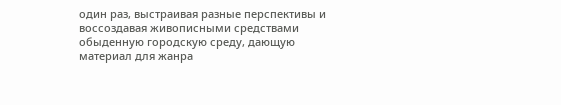один раз, выстраивая разные перспективы и воссоздавая живописными средствами обыденную городскую среду, дающую материал для жанра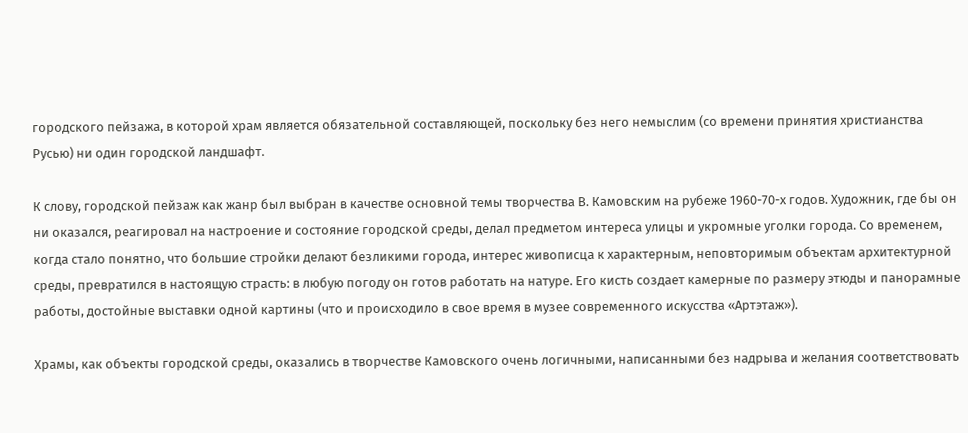городского пейзажа, в которой храм является обязательной составляющей, поскольку без него немыслим (со времени принятия христианства Русью) ни один городской ландшафт.

К слову, городской пейзаж как жанр был выбран в качестве основной темы творчества В. Камовским на рубеже 1960-70-х годов. Художник, где бы он ни оказался, реагировал на настроение и состояние городской среды, делал предметом интереса улицы и укромные уголки города. Со временем, когда стало понятно, что большие стройки делают безликими города, интерес живописца к характерным, неповторимым объектам архитектурной среды, превратился в настоящую страсть: в любую погоду он готов работать на натуре. Его кисть создает камерные по размеру этюды и панорамные работы, достойные выставки одной картины (что и происходило в свое время в музее современного искусства «Артэтаж»).

Храмы, как объекты городской среды, оказались в творчестве Камовского очень логичными, написанными без надрыва и желания соответствовать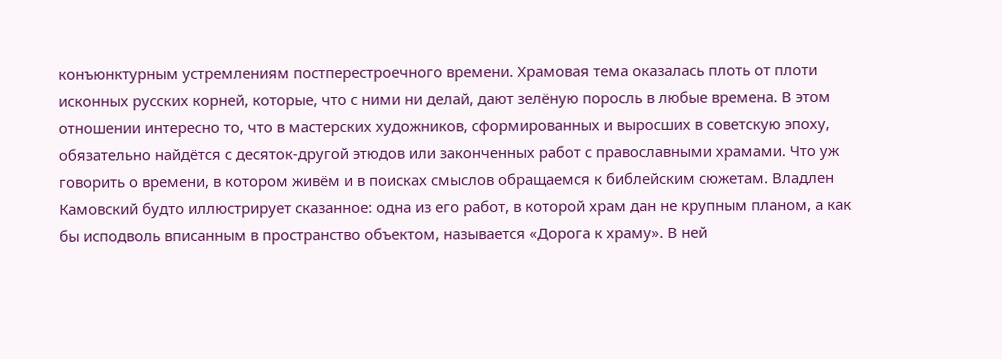конъюнктурным устремлениям постперестроечного времени. Храмовая тема оказалась плоть от плоти исконных русских корней, которые, что с ними ни делай, дают зелёную поросль в любые времена. В этом отношении интересно то, что в мастерских художников, сформированных и выросших в советскую эпоху, обязательно найдётся с десяток-другой этюдов или законченных работ с православными храмами. Что уж говорить о времени, в котором живём и в поисках смыслов обращаемся к библейским сюжетам. Владлен Камовский будто иллюстрирует сказанное: одна из его работ, в которой храм дан не крупным планом, а как бы исподволь вписанным в пространство объектом, называется «Дорога к храму». В ней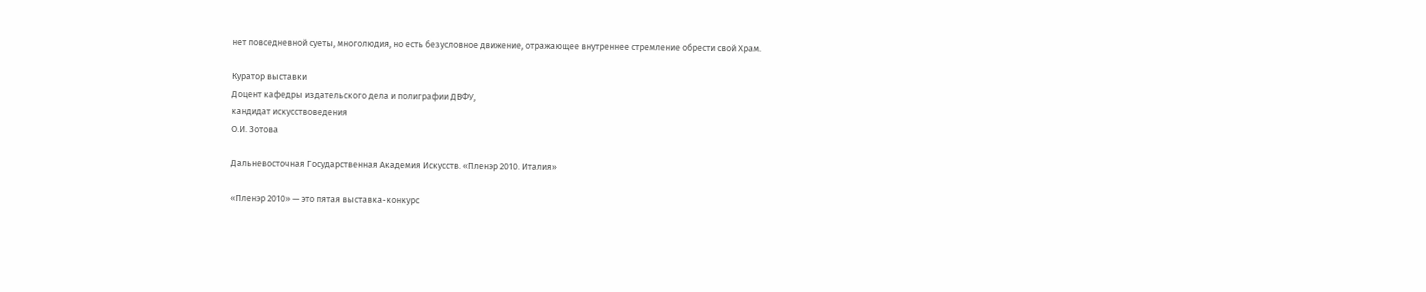нет повседневной суеты, многолюдия, но есть безусловное движение, отражающее внутреннее стремление обрести свой Храм.

Куратор выставки
Доцент кафедры издательского дела и полиграфии ДВФУ,
кандидат искусствоведения
О.И. Зотова

Дальневосточная Государственная Академия Искусств. «Пленэр 2010. Италия»

«Пленэр 2010» — это пятая выставка-конкурс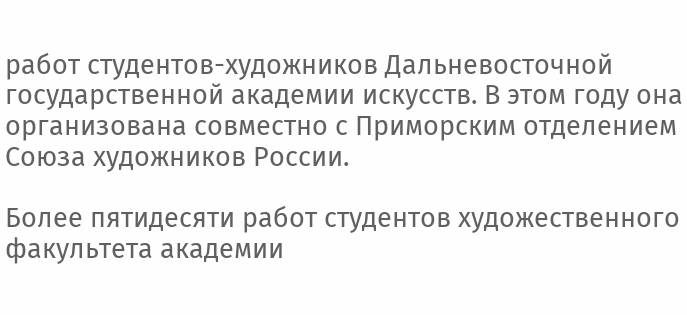работ студентов-художников Дальневосточной государственной академии искусств. В этом году она организована совместно с Приморским отделением Союза художников России.

Более пятидесяти работ студентов художественного факультета академии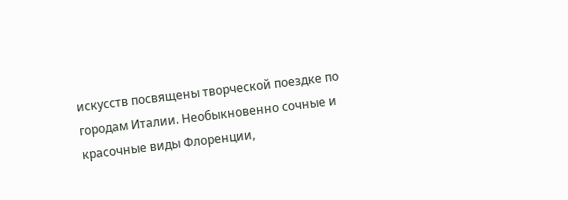искусств посвящены творческой поездке по городам Италии. Необыкновенно сочные и красочные виды Флоренции,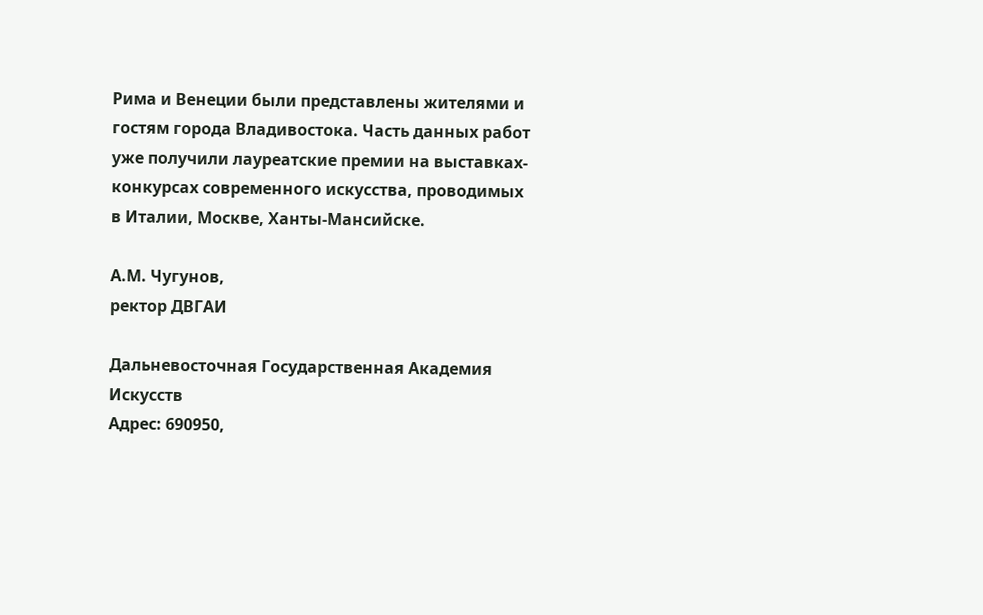Рима и Венеции были представлены жителями и гостям города Владивостока. Часть данных работ уже получили лауреатские премии на выставках-конкурсах современного искусства, проводимых в Италии, Москве, Ханты-Мансийске.

А.М. Чугунов,
ректор ДВГАИ

Дальневосточная Государственная Академия Искусств
Адрес: 690950,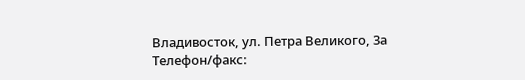Владивосток, ул. Петра Великого, 3а
Телефон/факс: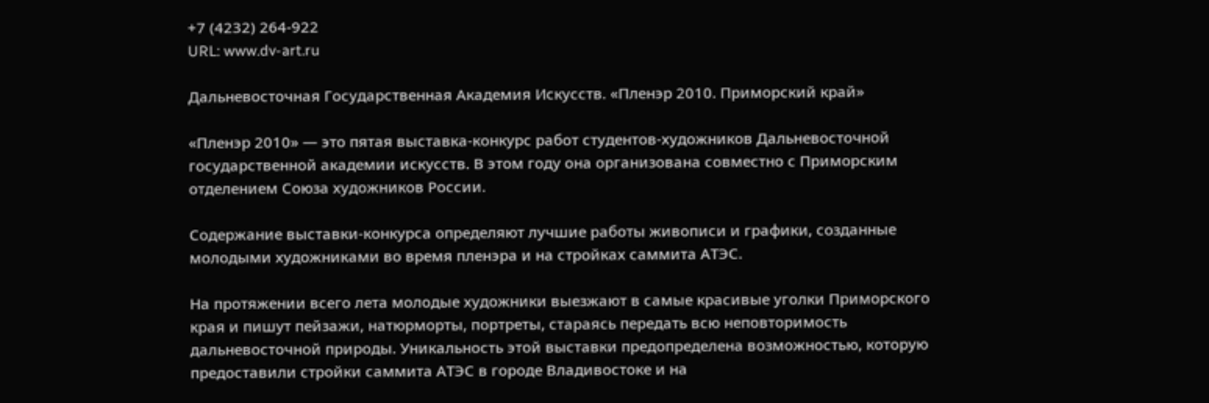+7 (4232) 264-922
URL: www.dv-art.ru

Дальневосточная Государственная Академия Искусств. «Пленэр 2010. Приморский край»

«Пленэр 2010» — это пятая выставка-конкурс работ студентов-художников Дальневосточной государственной академии искусств. В этом году она организована совместно с Приморским отделением Союза художников России.

Содержание выставки-конкурса определяют лучшие работы живописи и графики, созданные молодыми художниками во время пленэра и на стройках саммита АТЭС.

На протяжении всего лета молодые художники выезжают в самые красивые уголки Приморского края и пишут пейзажи, натюрморты, портреты, стараясь передать всю неповторимость дальневосточной природы. Уникальность этой выставки предопределена возможностью, которую предоставили стройки саммита АТЭС в городе Владивостоке и на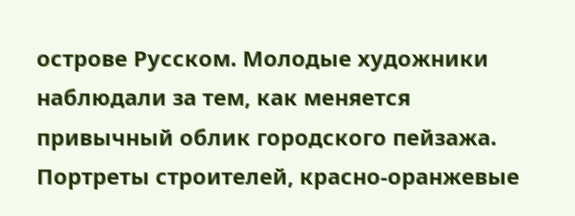острове Русском. Молодые художники наблюдали за тем, как меняется привычный облик городского пейзажа. Портреты строителей, красно-оранжевые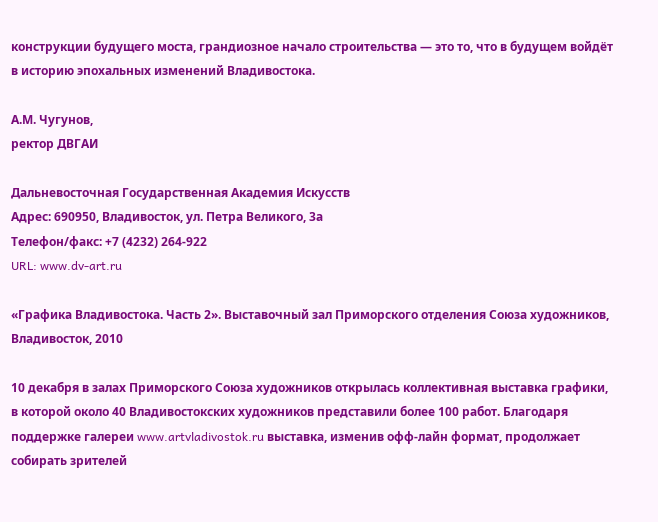конструкции будущего моста, грандиозное начало строительства — это то, что в будущем войдёт в историю эпохальных изменений Владивостока.

А.М. Чугунов,
ректор ДВГАИ

Дальневосточная Государственная Академия Искусств
Адрес: 690950, Владивосток, ул. Петра Великого, 3а
Телефон/факс: +7 (4232) 264-922
URL: www.dv-art.ru

«Графика Владивостока. Часть 2». Выставочный зал Приморского отделения Союза художников, Владивосток, 2010

10 декабря в залах Приморского Союза художников открылась коллективная выставка графики, в которой около 40 Владивостокских художников представили более 100 работ. Благодаря поддержке галереи www.artvladivostok.ru выставка, изменив офф-лайн формат, продолжает собирать зрителей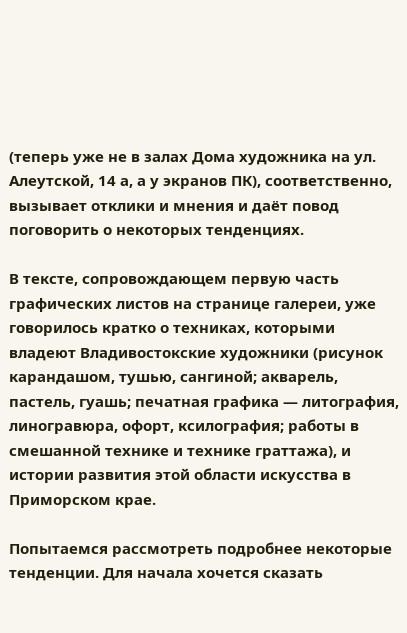(теперь уже не в залах Дома художника на ул. Алеутской, 14 а, а у экранов ПК), соответственно, вызывает отклики и мнения и даёт повод поговорить о некоторых тенденциях.

В тексте, сопровождающем первую часть графических листов на странице галереи, уже говорилось кратко о техниках, которыми владеют Владивостокские художники (рисунок карандашом, тушью, сангиной; акварель, пастель, гуашь; печатная графика — литография, линогравюра, офорт, ксилография; работы в смешанной технике и технике граттажа), и истории развития этой области искусства в Приморском крае.

Попытаемся рассмотреть подробнее некоторые тенденции. Для начала хочется сказать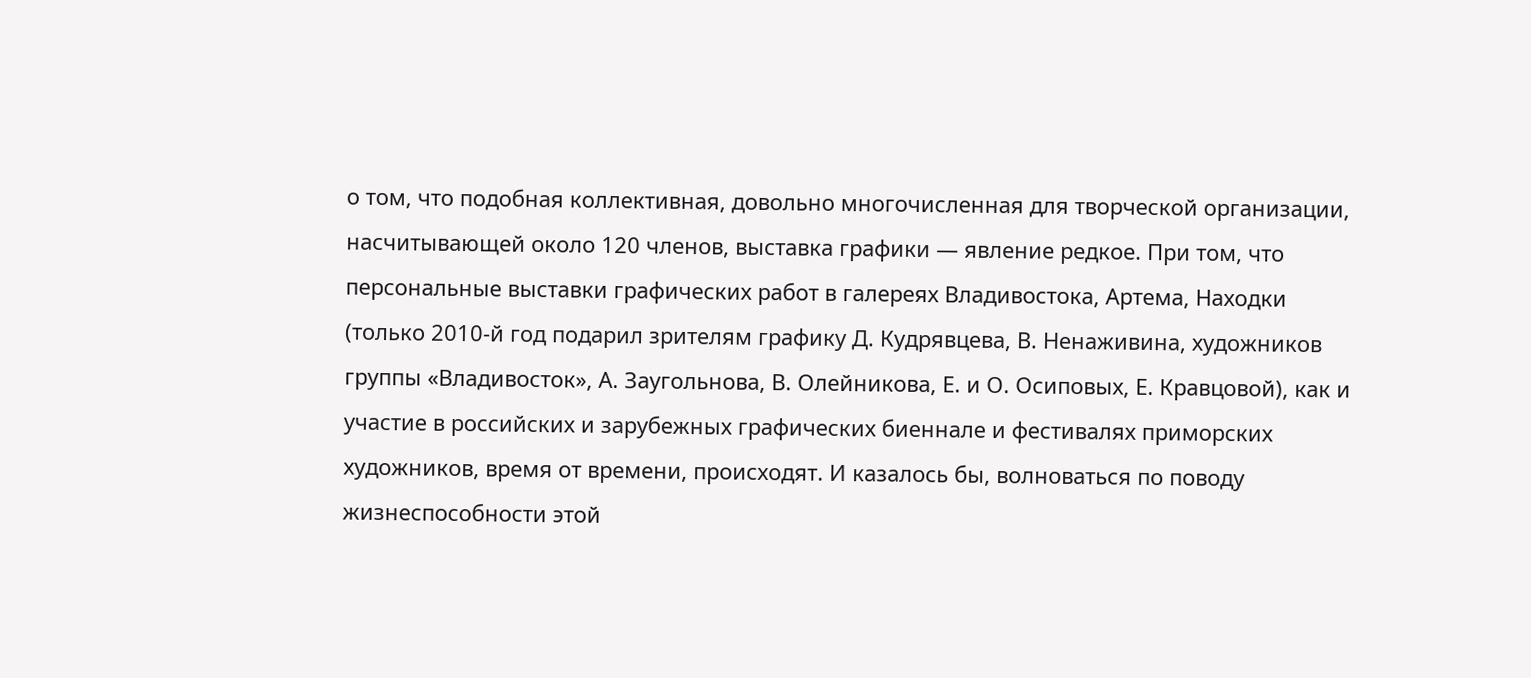о том, что подобная коллективная, довольно многочисленная для творческой организации, насчитывающей около 120 членов, выставка графики — явление редкое. При том, что персональные выставки графических работ в галереях Владивостока, Артема, Находки (только 2010-й год подарил зрителям графику Д. Кудрявцева, В. Ненаживина, художников группы «Владивосток», А. Заугольнова, В. Олейникова, Е. и О. Осиповых, Е. Кравцовой), как и участие в российских и зарубежных графических биеннале и фестивалях приморских художников, время от времени, происходят. И казалось бы, волноваться по поводу жизнеспособности этой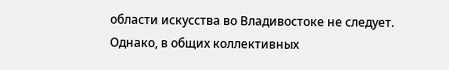области искусства во Владивостоке не следует. Однако, в общих коллективных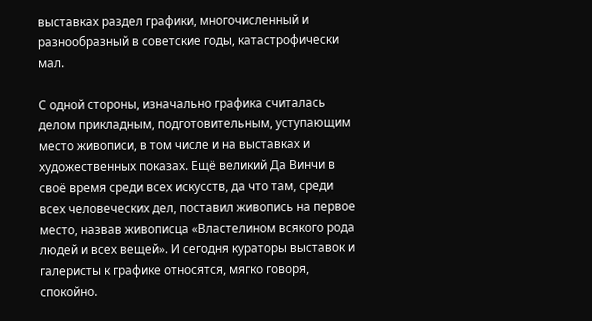выставках раздел графики, многочисленный и разнообразный в советские годы, катастрофически мал.

С одной стороны, изначально графика считалась делом прикладным, подготовительным, уступающим место живописи, в том числе и на выставках и художественных показах. Ещё великий Да Винчи в своё время среди всех искусств, да что там, среди всех человеческих дел, поставил живопись на первое место, назвав живописца «Властелином всякого рода людей и всех вещей». И сегодня кураторы выставок и галеристы к графике относятся, мягко говоря, спокойно.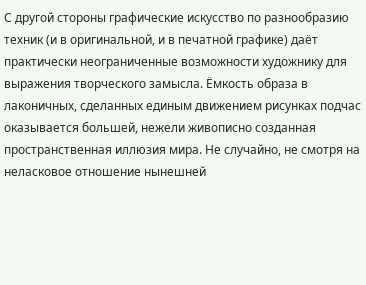С другой стороны графические искусство по разнообразию техник (и в оригинальной, и в печатной графике) даёт практически неограниченные возможности художнику для выражения творческого замысла. Ёмкость образа в лаконичных, сделанных единым движением рисунках подчас оказывается большей, нежели живописно созданная пространственная иллюзия мира. Не случайно, не смотря на неласковое отношение нынешней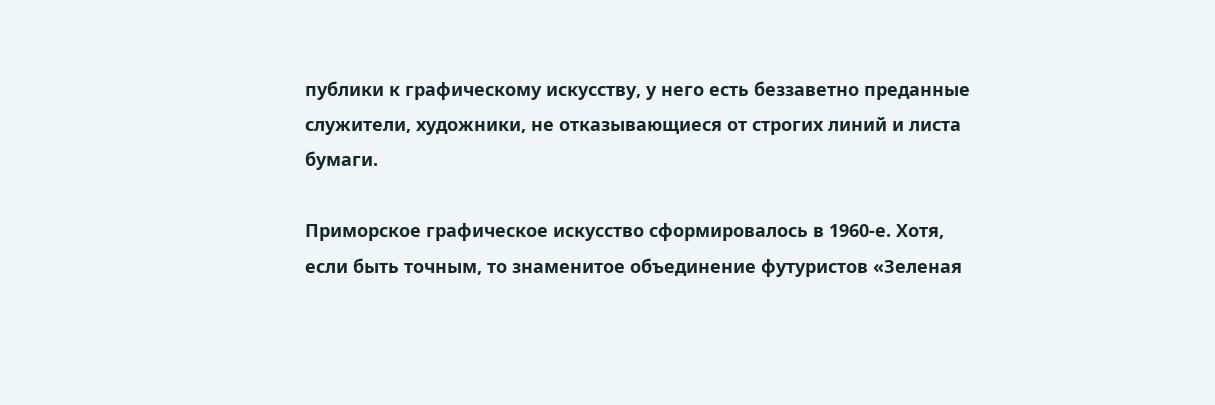публики к графическому искусству, у него есть беззаветно преданные служители, художники, не отказывающиеся от строгих линий и листа бумаги.

Приморское графическое искусство сформировалось в 1960-е. Хотя, если быть точным, то знаменитое объединение футуристов «Зеленая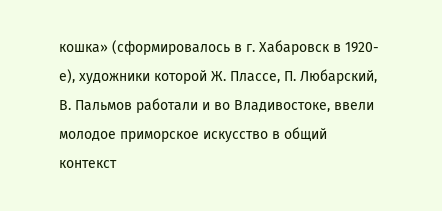кошка» (сформировалось в г. Хабаровск в 1920-е), художники которой Ж. Плассе, П. Любарский, В. Пальмов работали и во Владивостоке, ввели молодое приморское искусство в общий контекст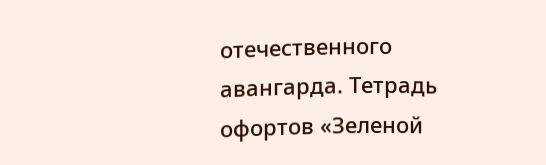отечественного авангарда. Тетрадь офортов «Зеленой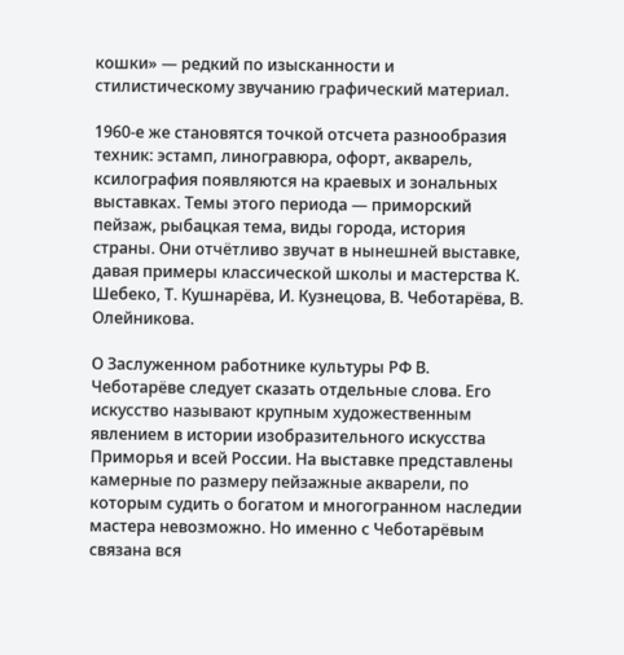кошки» — редкий по изысканности и стилистическому звучанию графический материал.

1960-е же становятся точкой отсчета разнообразия техник: эстамп, линогравюра, офорт, акварель, ксилография появляются на краевых и зональных выставках. Темы этого периода — приморский пейзаж, рыбацкая тема, виды города, история страны. Они отчётливо звучат в нынешней выставке, давая примеры классической школы и мастерства К. Шебеко, Т. Кушнарёва, И. Кузнецова, В. Чеботарёва, В. Олейникова.

О Заслуженном работнике культуры РФ В. Чеботарёве следует сказать отдельные слова. Его искусство называют крупным художественным явлением в истории изобразительного искусства Приморья и всей России. На выставке представлены камерные по размеру пейзажные акварели, по которым судить о богатом и многогранном наследии мастера невозможно. Но именно с Чеботарёвым связана вся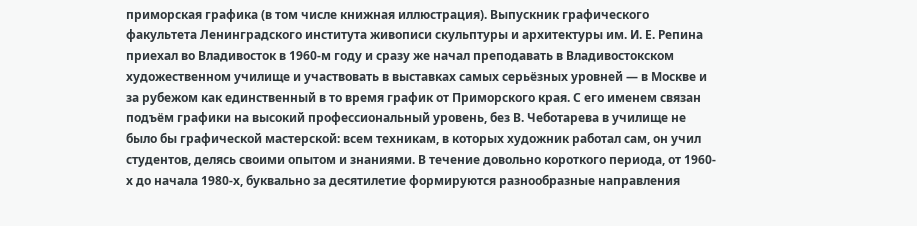приморская графика (в том числе книжная иллюстрация). Выпускник графического факультета Ленинградского института живописи скульптуры и архитектуры им. И. Е. Репина приехал во Владивосток в 1960-м году и сразу же начал преподавать в Владивостокском художественном училище и участвовать в выставках самых серьёзных уровней — в Москве и за рубежом как единственный в то время график от Приморского края. С его именем связан подъём графики на высокий профессиональный уровень, без В. Чеботарева в училище не было бы графической мастерской: всем техникам, в которых художник работал сам, он учил студентов, делясь своими опытом и знаниями. В течение довольно короткого периода, от 1960-х до начала 1980-х, буквально за десятилетие формируются разнообразные направления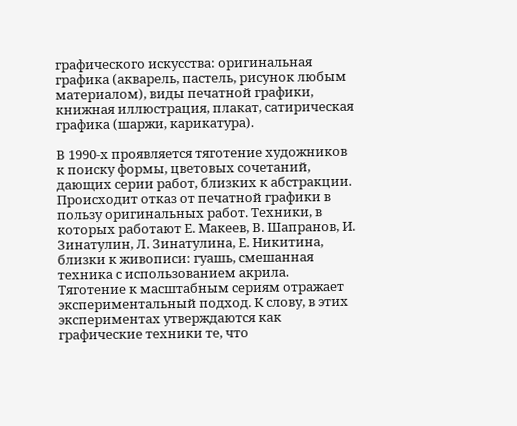графического искусства: оригинальная графика (акварель, пастель, рисунок любым материалом), виды печатной графики, книжная иллюстрация, плакат, сатирическая графика (шаржи, карикатура).

В 1990-х проявляется тяготение художников к поиску формы, цветовых сочетаний, дающих серии работ, близких к абстракции. Происходит отказ от печатной графики в пользу оригинальных работ. Техники, в которых работают Е. Макеев, В. Шапранов, И. Зинатулин, Л. Зинатулина, Е. Никитина, близки к живописи: гуашь, смешанная техника с использованием акрила. Тяготение к масштабным сериям отражает экспериментальный подход. К слову, в этих экспериментах утверждаются как графические техники те, что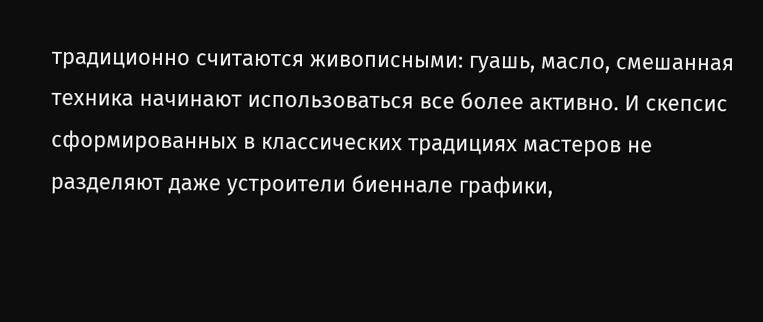традиционно считаются живописными: гуашь, масло, смешанная техника начинают использоваться все более активно. И скепсис сформированных в классических традициях мастеров не разделяют даже устроители биеннале графики,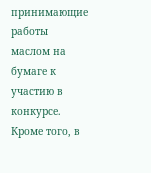принимающие работы маслом на бумаге к участию в конкурсе. Кроме того, в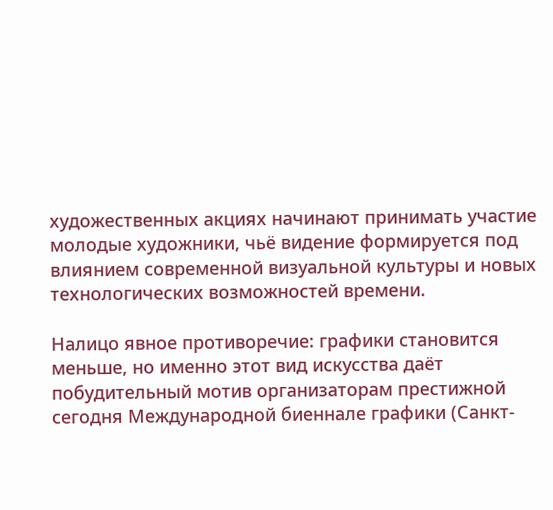художественных акциях начинают принимать участие молодые художники, чьё видение формируется под влиянием современной визуальной культуры и новых технологических возможностей времени.

Налицо явное противоречие: графики становится меньше, но именно этот вид искусства даёт побудительный мотив организаторам престижной сегодня Международной биеннале графики (Санкт-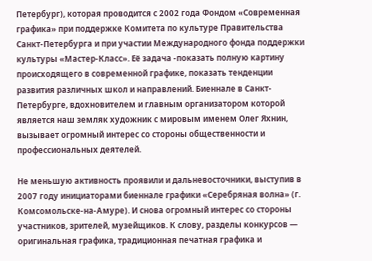Петербург), которая проводится с 2002 года Фондом «Современная графика» при поддержке Комитета по культуре Правительства Санкт-Петербурга и при участии Международного фонда поддержки культуры «Мастер-Класс». Её задача -показать полную картину происходящего в современной графике, показать тенденции развития различных школ и направлений. Биеннале в Санкт-Петербурге, вдохновителем и главным организатором которой является наш земляк художник с мировым именем Олег Яхнин, вызывает огромный интерес со стороны общественности и профессиональных деятелей.

Не меньшую активность проявили и дальневосточники, выступив в 2007 году инициаторами биеннале графики «Серебряная волна» (г. Комсомольске-на-Амуре). И снова огромный интерес со стороны участников, зрителей, музейщиков. К слову, разделы конкурсов — оригинальная графика, традиционная печатная графика и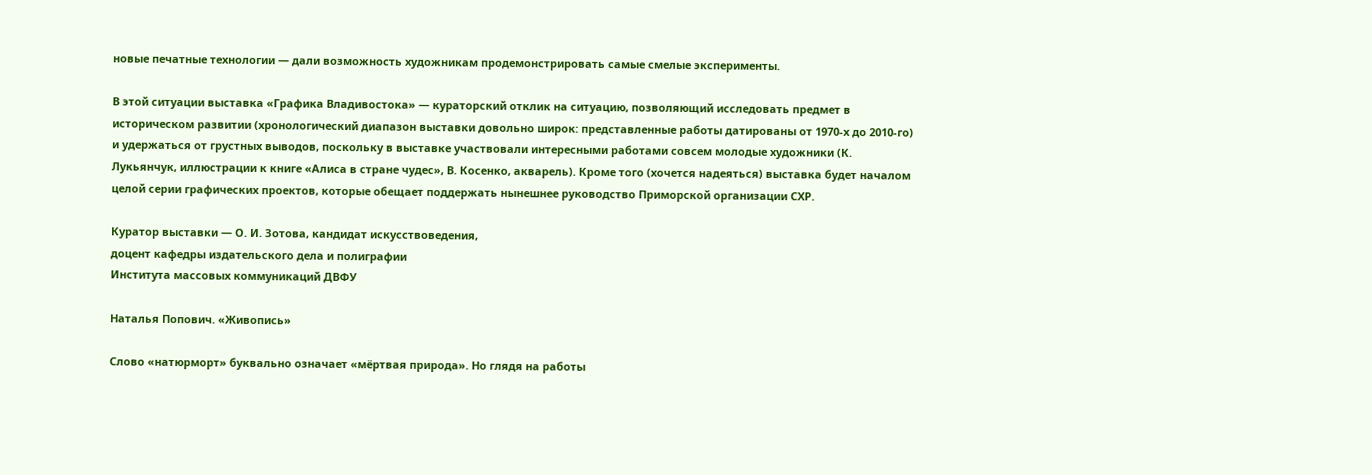новые печатные технологии — дали возможность художникам продемонстрировать самые смелые эксперименты.

В этой ситуации выставка «Графика Владивостока» — кураторский отклик на ситуацию, позволяющий исследовать предмет в историческом развитии (хронологический диапазон выставки довольно широк: представленные работы датированы от 1970-х до 2010-го) и удержаться от грустных выводов, поскольку в выставке участвовали интересными работами совсем молодые художники (К. Лукьянчук, иллюстрации к книге «Алиса в стране чудес», В. Косенко, акварель). Кроме того (хочется надеяться) выставка будет началом целой серии графических проектов, которые обещает поддержать нынешнее руководство Приморской организации СХР.

Куратор выставки — О. И. Зотова, кандидат искусствоведения,
доцент кафедры издательского дела и полиграфии
Института массовых коммуникаций ДВФУ

Наталья Попович. «Живопись»

Слово «натюрморт» буквально означает «мёртвая природа». Но глядя на работы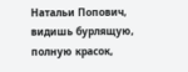Натальи Попович, видишь бурлящую, полную красок,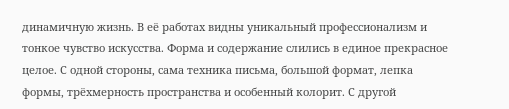динамичную жизнь. В её работах видны уникальный профессионализм и тонкое чувство искусства. Форма и содержание слились в единое прекрасное целое. С одной стороны, сама техника письма, большой формат, лепка формы, трёхмерность пространства и особенный колорит. С другой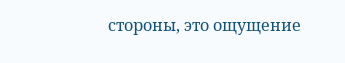стороны, это ощущение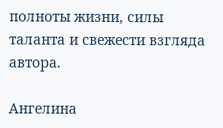полноты жизни, силы таланта и свежести взгляда автора.

Ангелина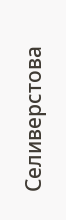Селиверстова